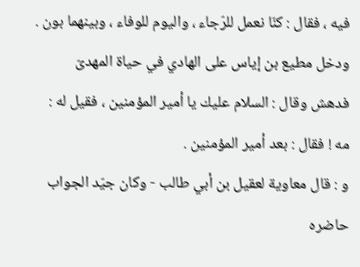فيه ، فقال : كنّا نعمل للرّجاء ، واليوم للوفاء ، وبينهما بون .
ودخل مطيع بن إياس على الهادي في حياة المهدىّ فدهش وقال : السلام عليك يا أمير المؤمنين ، فقيل له : مه ! فقال : بعد أمير المؤمنين .
و : قال معاوية لعقيل بن أبي طالب - وكان جيّد الجواب حاضره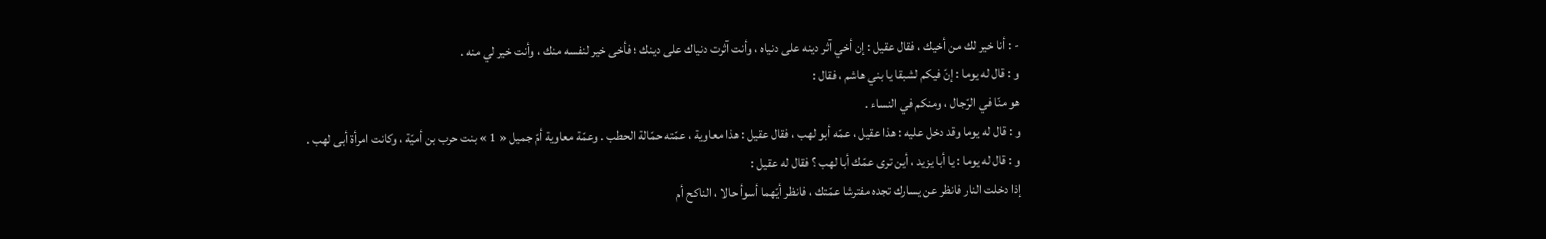- : أنا خير لك من أخيك ، فقال عقيل : إن أخي آثر دينه على دنياه ، وأنت آثرت دنياك على دينك ؛ فأخى خير لنفسه منك ، وأنت خير لي منه .
و : قال له يوما : إنّ فيكم لشبقا يا بني هاشم ، فقال :
هو منّا في الرّجال ، ومنكم في النساء .
و : قال له يوما وقد دخل عليه : هذا عقيل ، عمّه أبو لهب ، فقال عقيل : هذا معاوية ، عمّته حمّالة الحطب . وعمّة معاوية أمّ جميل « 1 » بنت حرب بن أميّة ، وكانت امرأة أبى لهب .
و : قال له يوما : يا أبا يزيد ، أين ترى عمّك أبا لهب ؟ فقال له عقيل :
إذا دخلت النار فانظر عن يسارك تجده مفترشا عمّتك ، فانظر أيّهما أسوأ حالا ، الناكح أم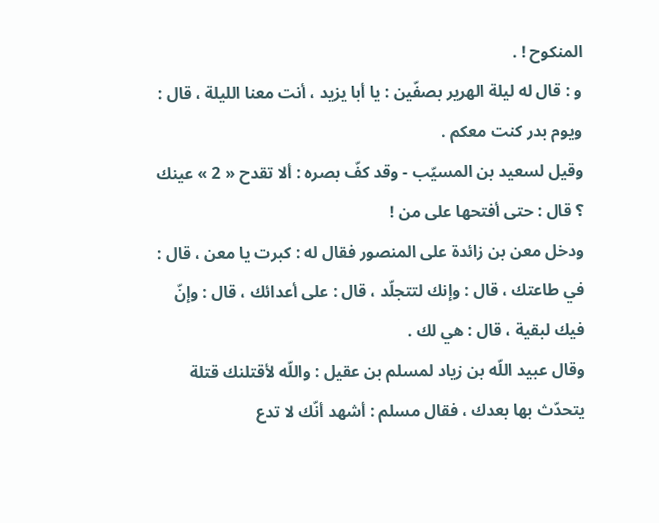المنكوح ! .
و : قال له ليلة الهرير بصفّين : يا أبا يزيد ، أنت معنا الليلة ، قال :
ويوم بدر كنت معكم .
وقيل لسعيد بن المسيّب - وقد كفّ بصره : ألا تقدح « 2 » عينك ؟ قال : حتى أفتحها على من !
ودخل معن بن زائدة على المنصور فقال له : كبرت يا معن ، قال : في طاعتك ، قال : وإنك لتتجلّد ، قال : على أعدائك ، قال : وإنّ فيك لبقية ، قال : هي لك .
وقال عبيد اللّه بن زياد لمسلم بن عقيل : واللّه لأقتلنك قتلة يتحدّث بها بعدك ، فقال مسلم : أشهد أنّك لا تدع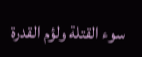سوء القتلة ولؤم القدرة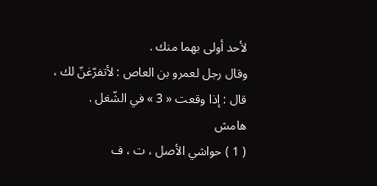لأحد أولى بهما منك .
وقال رجل لعمرو بن العاص : لأتفرّغنّ لك ، قال : إذا وقعت « 3 » في الشّغل .
هامش
( 1 ) حواشي الأصل ، ت ، ف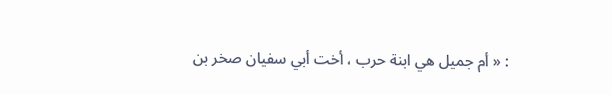: « أم جميل هي ابنة حرب ، أخت أبي سفيان صخر بن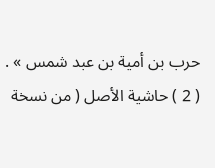حرب بن أمية بن عبد شمس » .
( 2 ) حاشية الأصل ( من نسخة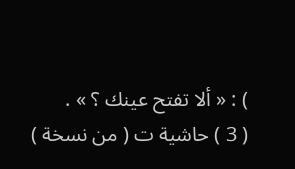) : « ألا تفتح عينك ؟ » .
( 3 ) حاشية ت ( من نسخة )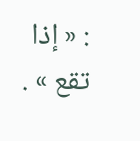: « إذا تقع » .